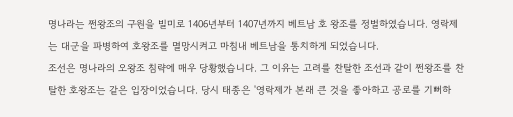명나라는 쩐왕조의 구원을 빌미로 1406년부터 1407년까지 베트남 호 왕조를 정벌하였습니다. 영락제는 대군을 파병하여 호왕조를 멸망시켜고 마침내 베트남을 통치하게 되었습니다.
조선은 명나라의 오왕조 침략에 매우 당황했습니다. 그 이유는 고려를 찬탈한 조선과 같이 쩐왕조를 찬탈한 호왕조는 같은 입장이었습니다. 당시 태종은 '영락제가 본래 큰 것을 좋아하고 공로를 기뻐하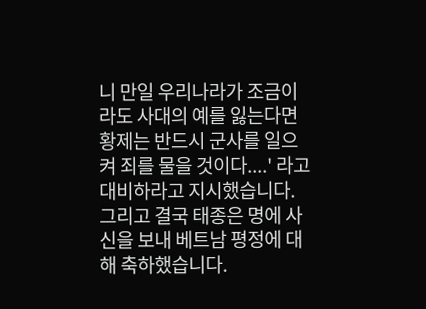니 만일 우리나라가 조금이라도 사대의 예를 잃는다면 황제는 반드시 군사를 일으켜 죄를 물을 것이다....' 라고 대비하라고 지시했습니다. 그리고 결국 태종은 명에 사신을 보내 베트남 평정에 대해 축하했습니다.